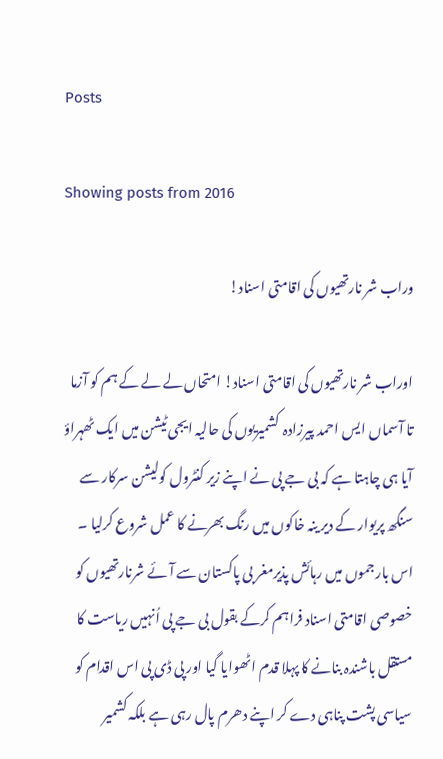Posts

Showing posts from 2016

وراب شر نارتھیوں کی اقامتی اسناد!

اوراب شر نارتھیوں کی اقامتی اسناد! امتحاں لے لے کے ہم کو آزما تا آسماں ایس احمد پیرزادہ  کشمیریوں کی حالیہ ایجی ٹیشن میں ایک ٹھہراؤ آیا ہی چاہتا ہے کہ بی جے پی نے اپنے زیر کنٹرول کولیشن سرکار سے سنگھ پریوار کے دیر ینہ خاکوں میں رنگ بھرنے کا عمل شروع کرلیا ۔ اس بارجموں میں رہائش پذیرمغر بی پاکستان سے آئے شرنارتھیوں کو خصوصی اقامتی اسناد فراہم کرکے بقول بی جے پی اُنہیں ریاست کا مستقل باشندہ بنانے کا پہلا قدم اٹھوایا گیا اور پی ڈی پی اس اقدام کو سیاسی پشت پناہی دے کر اپنے دھرم پال رہی ہے بلکہ کشمیر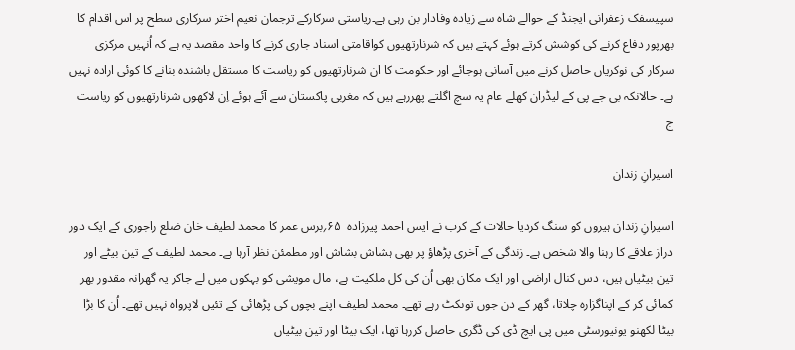سپیسفک زعفرانی ایجنڈ کے حوالے شاہ سے زیادہ وفادار بن رہی ہے۔ریاستی سرکارکے ترجمان نعیم اختر سرکاری سطح پر اس اقدام کا بھرپور دفاع کرنے کی کوشش کرتے ہوئے کہتے ہیں کہ شرنارتھیوں کواقامتی اسناد جاری کرنے کا واحد مقصد یہ ہے کہ اُنہیں مرکزی سرکار کی نوکریاں حاصل کرنے میں آسانی ہوجائے اور حکومت کا ان شرنارتھیوں کو ریاست کا مستقل باشندہ بنانے کا کوئی ارادہ نہیں ہے۔ حالانکہ بی جے پی کے لیڈران کھلے عام یہ سچ اگلتے پھررہے ہیں کہ مغربی پاکستان سے آئے ہوئے اِن لاکھوں شرنارتھیوں کو ریاست ج

اسیرانِ زندان

اسیرانِ زندان ہیروں کو سنگ کردیا حالات کے کرب نے ایس احمد پیرزادہ  ۶۵؍برس عمر کا محمد لطیف خان ضلع راجوری کے ایک دور دراز علاقے کا رہنا والا شخص ہے۔ زندگی کے آخری پڑھاؤ پر بھی ہشاش بشاش اور مطمئن نظر آرہا ہے۔ محمد لطیف کے تین بیٹے اور تین بیٹیاں ہیں، دس کنال اراضی اور ایک مکان بھی اُن کی کل ملکیت ہے، مال مویشی کو بہکوں میں لے جاکر یہ گھرانہ مقدور بھر کمائی کر کے اپناگزارہ چلاتا، گھر کے دن جوں توںکٹ رہے تھے۔ محمد لطیف اپنے بچوں کی پڑھائی کے تئیں لاپرواہ نہیں تھے۔ اُن کا بڑا بیٹا لکھنو یونیورسٹی میں پی ایچ ڈی کی ڈگری حاصل کررہا تھا، ایک بیٹا اور تین بیٹیاں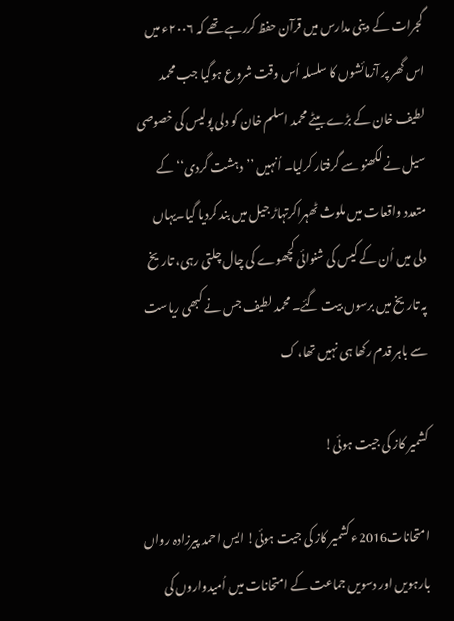گجرات کے دینی مدارس میں قرآن حفظ کررہے تھے کہ ۲۰۰۶ء میں اس گھر پر آزمائشوں کا سلسلہ اُس وقت شروع ہوگیا جب محمد لطیف خان کے بڑے بیٹے محمد اسلم خان کو دلی پولیس کی خصوصی سیل نے لکھنو سے گرفتار کرلیا۔ اُنہیں ’’دہشت گردی‘‘ کے متعدد واقعات میں ملوث ٹھہراکرتہاڑ جیل میں بند کردیا گیا۔یہاں دلی میں اُن کے کیس کی شنوائی کچھوے کی چال چلتی رہی، تاریخ پہ تاریخ میں برسوں بیت گئے۔ محمد لطیف جس نے کبھی ریاست سے باہر قدم رکھا ہی نہیں تھا، ک

کشمیر کاز کی جیت ہوئی!

امتحانات2016ء کشمیر کاز کی جیت ہوئی! ایس احمد پیرزادہ رواں بارہویں اور دسویں جماعت کے امتحانات میں اُمیدواروں کی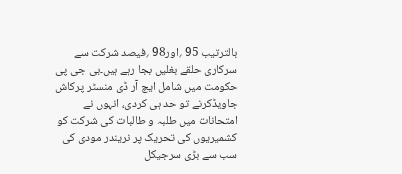بالترتیب 95 ؍اور98 ؍فیصد شرکت سے سرکاری حلقے بغلیں بجا رہے ہیں۔بی جی پی حکومت میں شامل ایچ آر ڈی منسٹر پرکاش جاویڈکرنے تو حد ہی کردی، انہوں نے امتحانات میں طلبہ و طالبات کی شرکت کو کشمیریوں کی تحریک پر نریندر مودی کی سب سے بڑی سرجیکل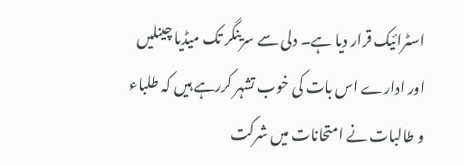اسٹرائیک قرار دیا ہے۔ دلی سے سرینگر تک میڈیا چینلیں اور ادارے اس بات کی خوب تشہر کررہے ہیں کہ طلباء و طالبات نے امتحانات میں شرکت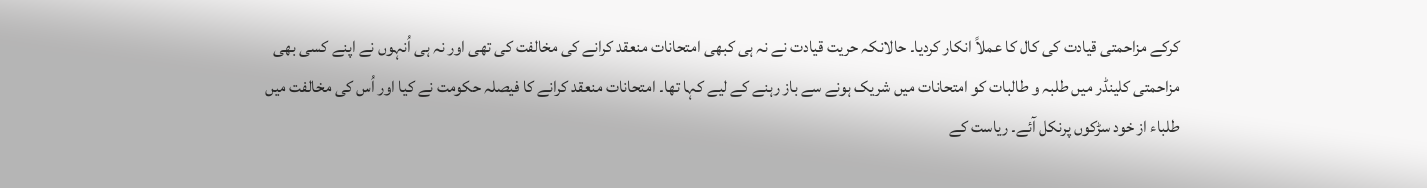کرکے مزاحمتی قیادت کی کال کا عملاً انکار کردیا۔ حالانکہ حریت قیادت نے نہ ہی کبھی امتحانات منعقد کرانے کی مخالفت کی تھی اور نہ ہی اُنہوں نے اپنے کسی بھی مزاحمتی کلینڈر میں طلبہ و طالبات کو امتحانات میں شریک ہونے سے باز رہنے کے لیے کہا تھا۔ امتحانات منعقد کرانے کا فیصلہ حکومت نے کیا اور اُس کی مخالفت میں طلباء از خود سڑکوں پرنکل آئے۔ ریاست کے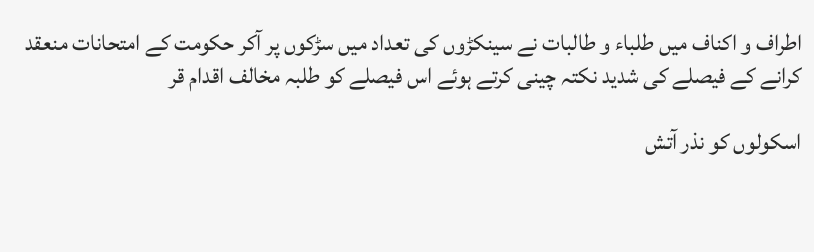اطراف و اکناف میں طلباء و طالبات نے سینکڑوں کی تعداد میں سڑکوں پر آکر حکومت کے امتحانات منعقد کرانے کے فیصلے کی شدید نکتہ چینی کرتے ہوئے اس فیصلے کو طلبہ مخالف اقدام قر

اسکولوں کو نذر آتش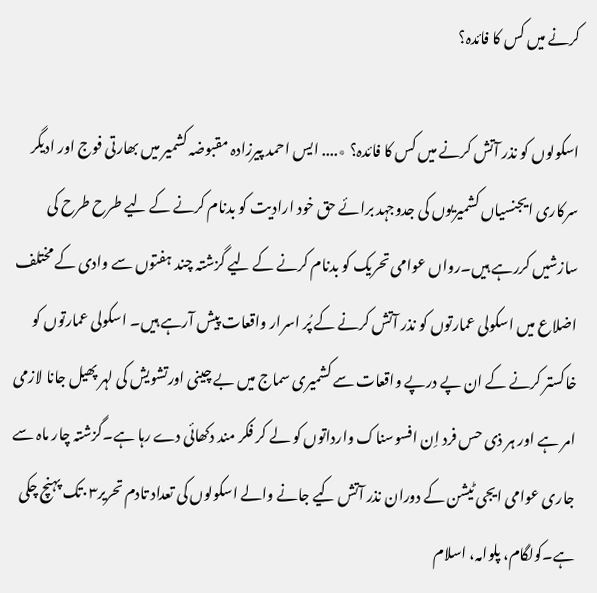کرنے میں کس کا فائدہ؟

اسکولوں کو نذر آتش کرنے میں کس کا فائدہ؟ ٭.... ایس احمد پیرزادہ مقبوضہ کشمیر میں بھارتی فوج اور ادیگر سرکاری ایجنسیاں کشمیریوں کی جدوجہد برائے حق خود ارادیت کو بدنام کرنے کے لیے طرح طرح کی سازشیں کررہے ہیں۔رواں عوامی تحریک کو بدنام کرنے کے لیے گزشتہ چند ہفتوں سے وادی کے مختلف اضلاع میں اسکولی عمارتوں کو نذر آتش کرنے کے پُر اسرار واقعات پیش آرہے ہیں۔ اسکولی عمارتوں کو خاکستر کرنے کے ان پے درپے واقعات سے کشمیری سماج میں بے چینی اورتشویش کی لہر پھیل جانا لازمی امر ہے اور ہر ذی حس فرد اِن افسوسناک وارداتوں کو لے کر فکر مند دکھائی دے رہا ہے۔گزشتہ چار ماہ سے جاری عوامی ایجی ٹیشن کے دوران نذر آتش کیے جانے والے اسکولوں کی تعداد تادم تحریر۰۳تک پہنچ چکی ہے۔کولگام، پلوامہ، اسلام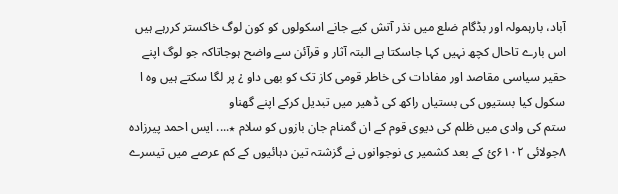آباد، بارہمولہ اور بڈگام ضلع میں نذر آتش کیے جانے اسکولوں کو کون لوگ خاکستر کررہے ہیں اس بارے تاحال کچھ نہیں کہا جاسکتا ہے البتہ آثار و قرآئن سے واضح ہوجاتاکہ جو لوگ اپنے حقیر سیاسی مقاصد اور مفادات کی خاطر قومی کاز تک کو بھی داو ¿ پر لگا سکتے ہیں وہ ا سکول کیا بستیوں کی بستیاں راکھ کی ڈھیر میں تبدیل کرکے اپنے گھناو
ستم کی وادی میں ظلم کی دیوی قوم کے ان گمنام جان بازوں کو سلام ٭.... ایس احمد پیرزادہ ۸جولائی ۶۱۰۲ئ کے بعد کشمیر ی نوجوانوں نے گزشتہ تین دہائیوں کے کم عرصے میں تیسرے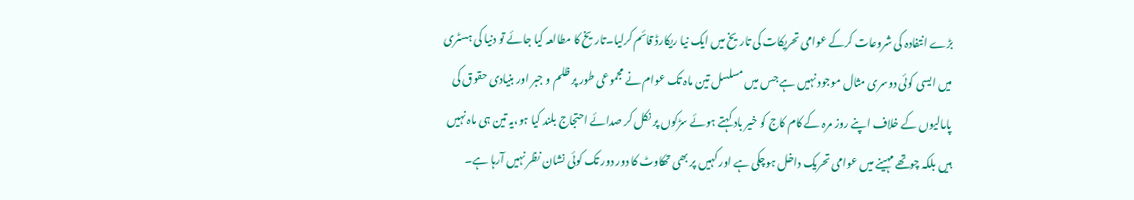بڑے انتفادہ کی شروعات کرکے عوامی تحریکات کی تاریخ میں ایک نیا ریکارڈ قائم کرلیا۔تاریخ کا مطالعہ کیا جائے تو دنیا کی ہسٹری میں ایسی کوئی دوسری مثال موجود نہیں ہے جس میں مسلسل تین ماہ تک عوام نے مجموعی طور پر ظلم و جبر اور بنیادی حقوق کی پامالیوں کے خلاف اپنے روز مرہ کے کام کاج کو خیر باد کہتے ہوئے سڑکوں پر نکل کر صدائے احتجاج بلند کیا ہو،یہ تین ہی ماہ نہیں ہیں بلکہ چوتھے مہینے میں عوامی تحریک داخل ہوچکی ہے اور کہیں پر بھی تھکاوٹ کا دور دور تک کوئی نشان نظر نہیں آرہا ہے۔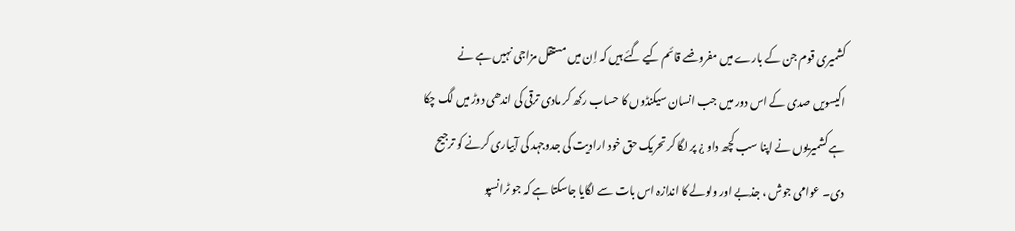کشمیری قوم جن کے بارے میں مفروضے قائم کیے گئے ہیں کہ اِن میں مستقل مزاجی نہیں ہے نے اکیسویں صدی کے اس دور میں جب انسان سیکنڈوں کا حساب رکھ کر مادی ترقی کی اندھی دوڑ میں لگ چکا ہے کشمیریوں نے اپنا سب کچھ داو ¿ پر لگا کر تحریک حق خود ارادیت کی جدوجہد کی آبیاری کرنے کو ترجیح دی۔ عوامی جوش ، جذبے اور ولولے کا اندازہ اس بات سے لگایا جاسکتا ہے کہ جو ٹرانسپو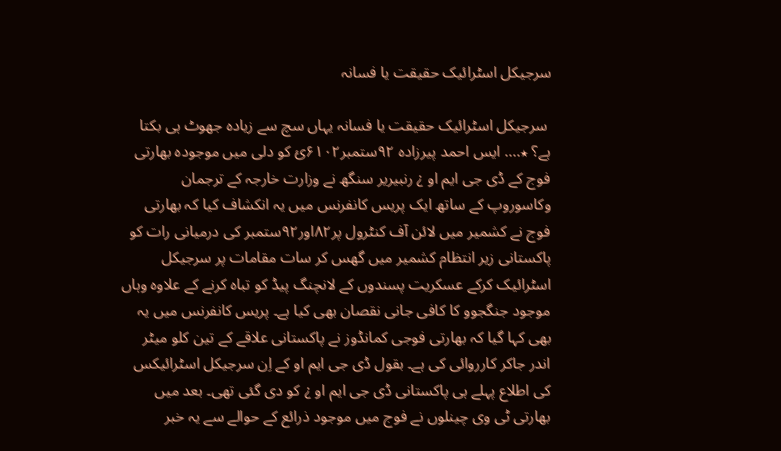سرجیکل اسٹرائیک حقیقت یا فسانہ

 سرجیکل اسٹرائیک حقیقت یا فسانہ یہاں سچ سے زیادہ جھوٹ ہی بکتا ہے؟ ٭.... ایس احمد پیرزادہ ۹۲ستمبر۶۱۰۲ئ کو دلی میں موجودہ بھارتی فوج کے ڈی جی ایم او ¿ رنبیریر سنگھ نے وزارت خارجہ کے ترجمان وکاسوروپ کے ساتھ ایک پریس کانفرنس میں یہ انکشاف کیا کہ بھارتی فوج نے کشمیر میں لائن آف کنٹرول پر۸۲اور۹۲ستمبر کی درمیانی رات کو پاکستانی زیر انتظام کشمیر میں گھس کر سات مقامات پر سرجیکل اسٹرائیک کرکے عسکریت پسندوں کے لانچنگ پیڈ کو تباہ کرنے کے علاوہ وہاں موجود جنگجوو کا کافی جانی نقصان بھی کیا ہے۔ پریس کانفرنس میں یہ بھی کہا گیا کہ بھارتی فوجی کمانڈوز نے پاکستانی علاقے کے تین کلو میٹر اندر جاکر کارروائی کی ہے۔ بقول ڈی جی ایم او کے اِن سرجیکل اسٹرائیکس کی اطلاع پہلے ہی پاکستانی ڈی جی ایم او ¿ کو دی گئی تھی۔ بعد میں بھارتی ٹی وی چینلوں نے فوج میں موجود ذرائع کے حوالے سے یہ خبر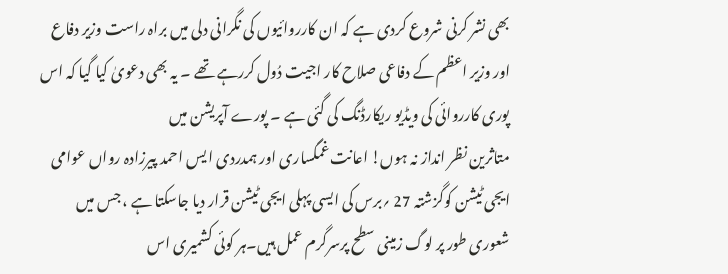بھی نشر کرنی شروع کردی ہے کہ ان کارروائیوں کی نگرانی دلی میں براہ راست وزیر دفاع اور وزیر اعظم کے دفاعی صلاح کار اجیت دُول کررہے تھے ۔ یہ بھی دعویٰ کیا گیا کہ اس پوری کارروائی کی ویڈیو ریکارڈنگ کی گئی ہے ۔ پورے آپریشن میں
متاثرین نظر انداز نہ ہوں! اعانت غمگساری اور ہمدردی ا یس احمد پیرزادہ رواں عوامی ایجی ٹیشن کوگزشتہ 27 ؍برس کی ایسی پہلی ایجی ٹیشن قرار دیا جاسکتا ہے ، جس میں شعوری طور پر لوگ زمینی سطح پرسرگرم عمل ہیں۔ہر کوئی کشمیری اس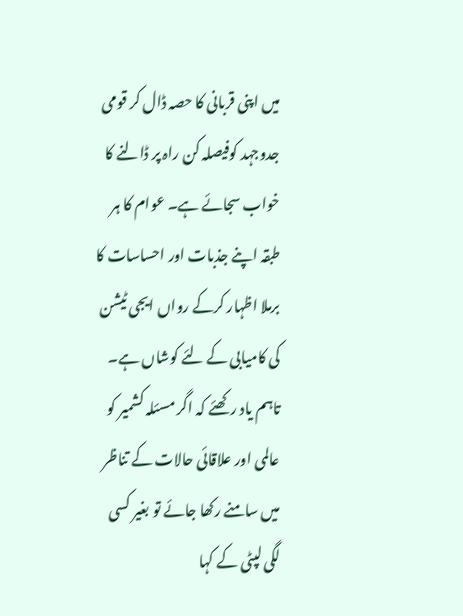میں اپنی قربانی کا حصہ ڈال کر قومی جدوجہد کوفیصلہ کن راہ پر ڈالنے کا خواب سجائے ہے۔ عوام کا ہر طبقہ اپنے جذبات اور احساسات کا برملا اظہار کرکے رواں ایجی ٹیشن کی کامیابی کے لئے کوشاں ہے۔ تاہم یاد رکھئے کہ اگر مسئلہ کشمیر کو عالمی اور علاقائی حالات کے تناظر میں سامنے رکھا جائے تو بغیر کسی لگی لپٹی کے کہا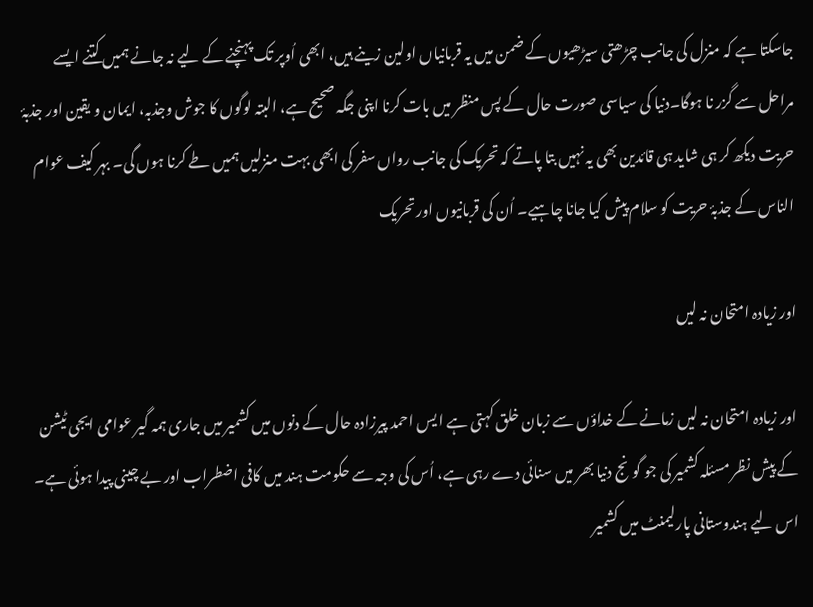جاسکتا ہے کہ منزل کی جانب چڑھتی سیڑھیوں کے ضمن میں یہ قربانیاں اولین زینے ہیں، ابھی اُوپر تک پہنچنے کے لیے نہ جانے ہمیں کتنے ایسے مراحل سے گزر نا ہوگا۔دنیا کی سیاسی صورت حال کے پس منظر میں بات کرنا اپنی جگہ صحیح ہے، البتہ لوگوں کا جوش وجذبہ، ایمان و یقین اور جذبۂ حریت دیکھ کر ہی شاید ہی قائدین بھی یہ نہیں بتا پاتے کہ تحریک کی جانب رواں سفر کی ابھی بہت منزلیں ہمیں طے کرنا ہوں گی۔ بہر کیف عوام الناس کے جذبۂ حریت کو سلام پیش کیا جانا چاہیے۔ اُن کی قربانیوں اور تحریک

اور زیادہ امتحان نہ لیں

اور زیادہ امتحان نہ لیں زمانے کے خداؤں سے زبان خلق کہتی ہے ا یس احمد پیرزادہ حال کے دنوں میں کشمیر میں جاری ہمہ گیر عوامی ایجی ٹیشن کے پیش نظر مسئلہ کشمیر کی جو گونج دنیا بھر میں سنائی دے رہی ہے، اُس کی وجہ سے حکومت ہند میں کافی اضطراب اور بے چینی پیدا ہوئی ہے۔ اس لیے ہندوستانی پارلیمنٹ میں کشمیر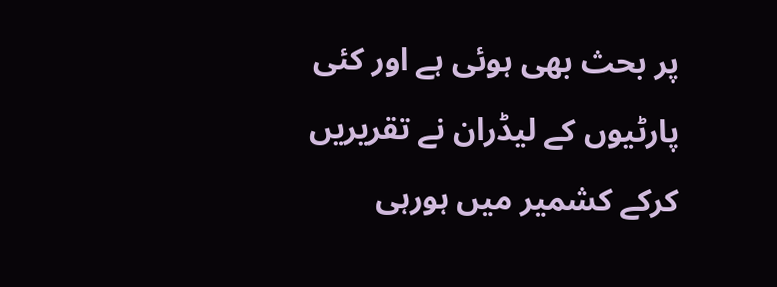پر بحث بھی ہوئی ہے اور کئی پارٹیوں کے لیڈران نے تقریریں کرکے کشمیر میں ہورہی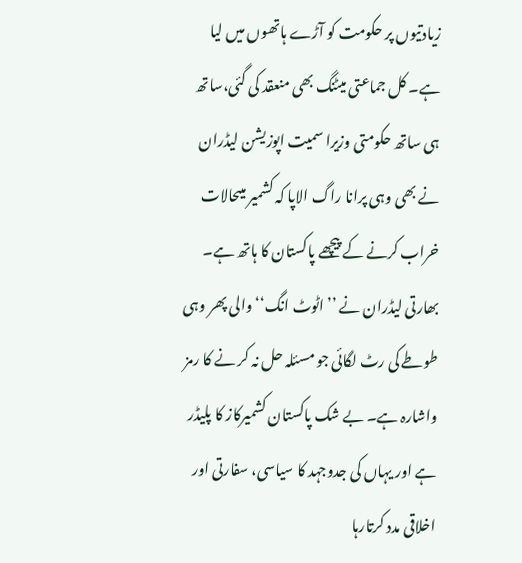زیادتیوں پر حکومت کو آڑے ہاتھوں میں لیا ہے۔ کل جماعتی میٹنگ بھی منعقد کی گئی،ساتھ ہی ساتھ حکومتی وزیرا سمیت اپوزیشن لیڈران نے بھی وہی پرانا راگ الاپا کہ کشمیر میںحالات خراب کرنے کے پیچھے پاکستان کا ہاتھ ہے۔ بھارتی لیڈران نے ’’اٹوٹ انگ‘‘ والی پھر وہی طوطے کی رٹ لگائی جو مسئلہ حل نہ کر نے کا رمز واشارہ ہے۔ بے شک پاکستان کشمیرکاز کا پلیڈر ہے اور یہاں کی جدوجہد کا سیاسی، سفارتی اور اخلاقی مدد کرتارہا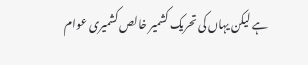ہے لیکن یہاں کی تحریک کشمیر خالص کشمیری عوام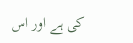کی ہے اور اس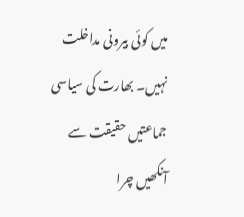میں کوئی بیرونی مداخلت نہیں۔ بھارت کی سیاسی جماعتیں حقیقت سے آنکھیں چرا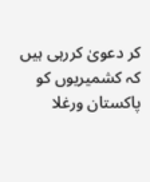کر دعویٰ کررہی ہیں کہ کشمیریوں کو پاکستان ورغلا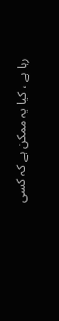رہا ہے ، کیا یہ ممکن ہے کہ کسی